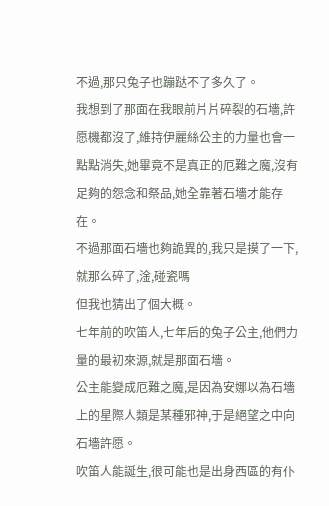不過,那只兔子也蹦跶不了多久了。
我想到了那面在我眼前片片碎裂的石墻,許愿機都沒了,維持伊麗絲公主的力量也會一點點消失,她畢竟不是真正的厄難之魔,沒有足夠的怨念和祭品,她全靠著石墻才能存在。
不過那面石墻也夠詭異的,我只是摸了一下,就那么碎了,淦,碰瓷嗎
但我也猜出了個大概。
七年前的吹笛人,七年后的兔子公主,他們力量的最初來源,就是那面石墻。
公主能變成厄難之魔,是因為安娜以為石墻上的星際人類是某種邪神,于是絕望之中向石墻許愿。
吹笛人能誕生,很可能也是出身西區的有仆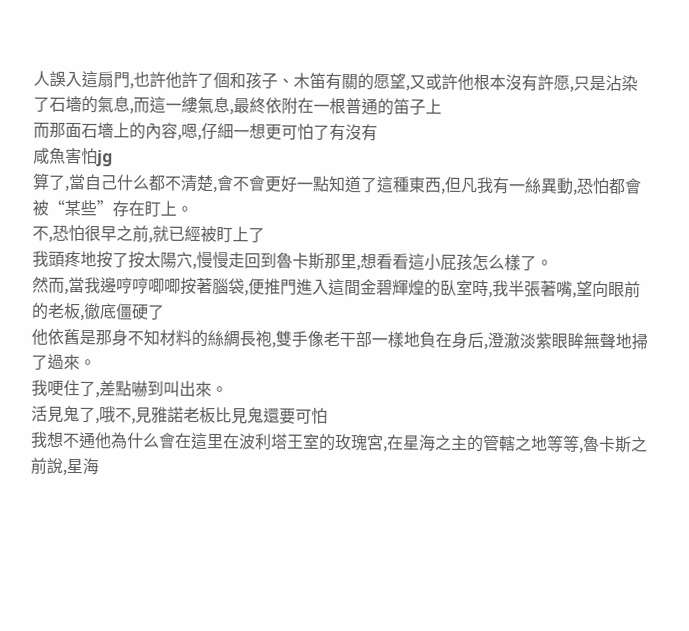人誤入這扇門,也許他許了個和孩子、木笛有關的愿望,又或許他根本沒有許愿,只是沾染了石墻的氣息,而這一縷氣息,最終依附在一根普通的笛子上
而那面石墻上的內容,嗯,仔細一想更可怕了有沒有
咸魚害怕jg
算了,當自己什么都不清楚,會不會更好一點知道了這種東西,但凡我有一絲異動,恐怕都會被“某些”存在盯上。
不,恐怕很早之前,就已經被盯上了
我頭疼地按了按太陽穴,慢慢走回到魯卡斯那里,想看看這小屁孩怎么樣了。
然而,當我邊哼哼唧唧按著腦袋,便推門進入這間金碧輝煌的臥室時,我半張著嘴,望向眼前的老板,徹底僵硬了
他依舊是那身不知材料的絲綢長袍,雙手像老干部一樣地負在身后,澄澈淡紫眼眸無聲地掃了過來。
我哽住了,差點嚇到叫出來。
活見鬼了,哦不,見雅諾老板比見鬼還要可怕
我想不通他為什么會在這里在波利塔王室的玫瑰宮,在星海之主的管轄之地等等,魯卡斯之前說,星海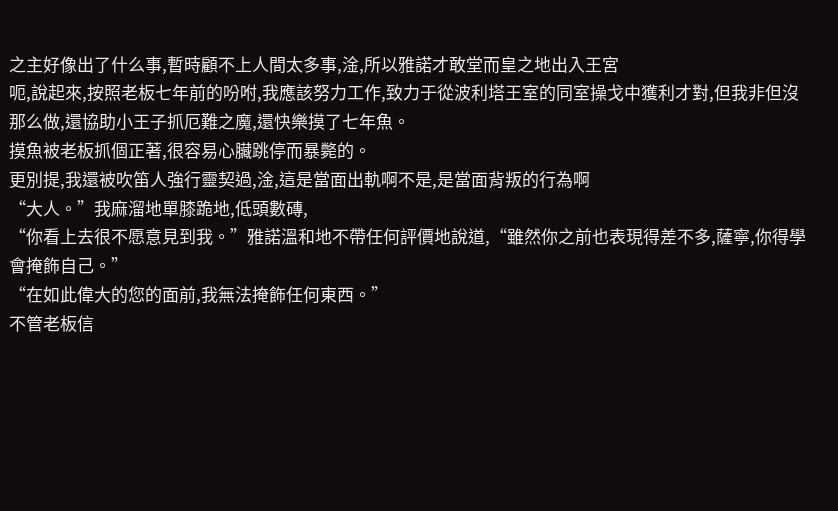之主好像出了什么事,暫時顧不上人間太多事,淦,所以雅諾才敢堂而皇之地出入王宮
呃,說起來,按照老板七年前的吩咐,我應該努力工作,致力于從波利塔王室的同室操戈中獲利才對,但我非但沒那么做,還協助小王子抓厄難之魔,還快樂摸了七年魚。
摸魚被老板抓個正著,很容易心臟跳停而暴斃的。
更別提,我還被吹笛人強行靈契過,淦,這是當面出軌啊不是,是當面背叛的行為啊
“大人。”我麻溜地單膝跪地,低頭數磚,
“你看上去很不愿意見到我。”雅諾溫和地不帶任何評價地說道,“雖然你之前也表現得差不多,薩寧,你得學會掩飾自己。”
“在如此偉大的您的面前,我無法掩飾任何東西。”
不管老板信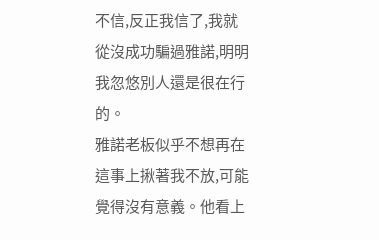不信,反正我信了,我就從沒成功騙過雅諾,明明我忽悠別人還是很在行的。
雅諾老板似乎不想再在這事上揪著我不放,可能覺得沒有意義。他看上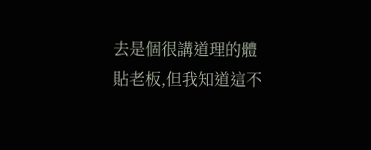去是個很講道理的體貼老板,但我知道這不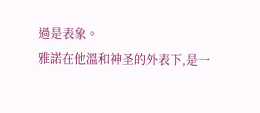過是表象。
雅諾在他溫和神圣的外表下,是一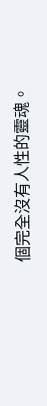個完全沒有人性的靈魂。